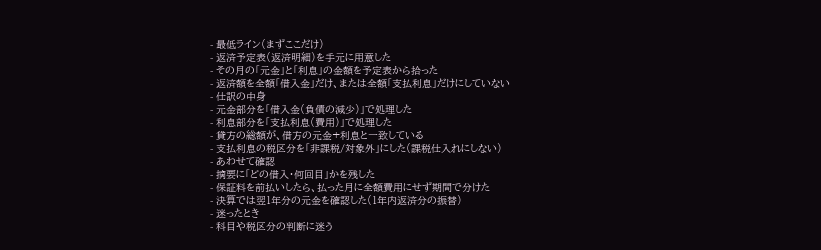- 最低ライン(まずここだけ)
- 返済予定表(返済明細)を手元に用意した
- その月の「元金」と「利息」の金額を予定表から拾った
- 返済額を全額「借入金」だけ、または全額「支払利息」だけにしていない
- 仕訳の中身
- 元金部分を「借入金(負債の減少)」で処理した
- 利息部分を「支払利息(費用)」で処理した
- 貸方の総額が、借方の元金+利息と一致している
- 支払利息の税区分を「非課税/対象外」にした(課税仕入れにしない)
- あわせて確認
- 摘要に「どの借入・何回目」かを残した
- 保証料を前払いしたら、払った月に全額費用にせず期間で分けた
- 決算では翌1年分の元金を確認した(1年内返済分の振替)
- 迷ったとき
- 科目や税区分の判断に迷う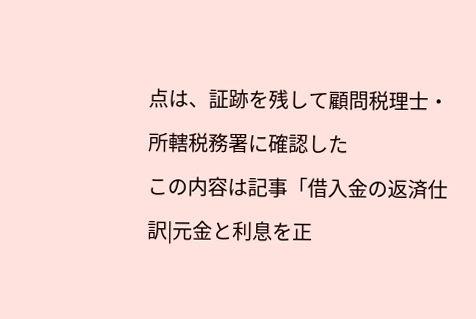点は、証跡を残して顧問税理士・所轄税務署に確認した
この内容は記事「借入金の返済仕訳|元金と利息を正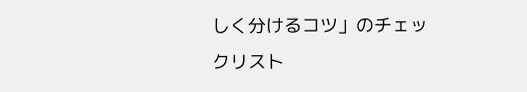しく分けるコツ」のチェックリスト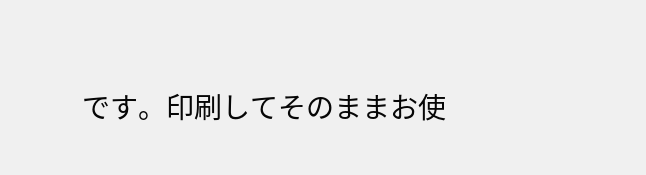です。印刷してそのままお使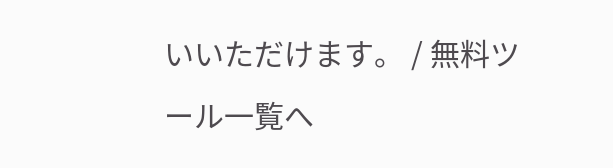いいただけます。 / 無料ツール一覧へ